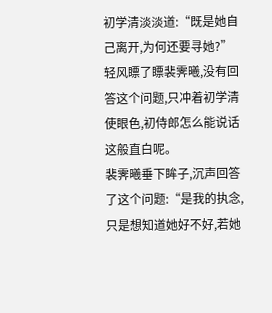初学清淡淡道:“既是她自己离开,为何还要寻她?”
轻风瞟了瞟裴霁曦,没有回答这个问题,只冲着初学清使眼色,初侍郎怎么能说话这般直白呢。
裴霁曦垂下眸子,沉声回答了这个问题:“是我的执念,只是想知道她好不好,若她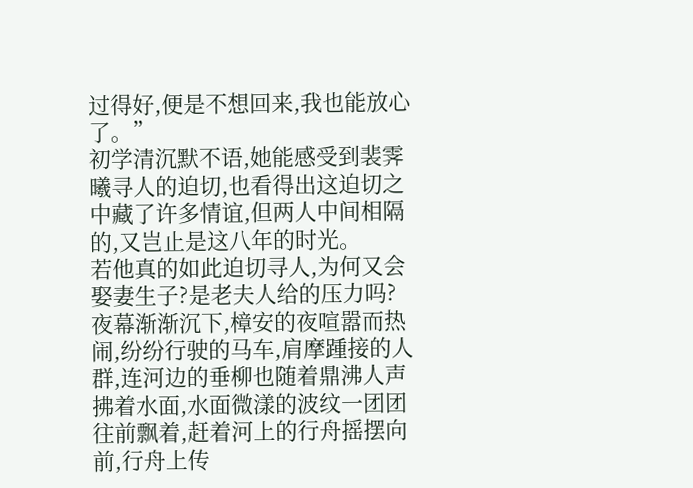过得好,便是不想回来,我也能放心了。”
初学清沉默不语,她能感受到裴霁曦寻人的迫切,也看得出这迫切之中藏了许多情谊,但两人中间相隔的,又岂止是这八年的时光。
若他真的如此迫切寻人,为何又会娶妻生子?是老夫人给的压力吗?
夜幕渐渐沉下,樟安的夜喧嚣而热闹,纷纷行驶的马车,肩摩踵接的人群,连河边的垂柳也随着鼎沸人声拂着水面,水面微漾的波纹一团团往前飘着,赶着河上的行舟摇摆向前,行舟上传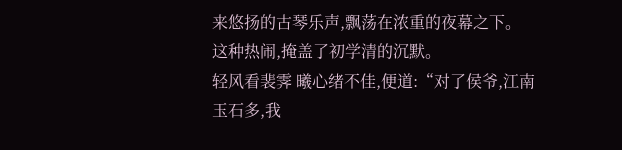来悠扬的古琴乐声,飘荡在浓重的夜幕之下。
这种热闹,掩盖了初学清的沉默。
轻风看裴霁 曦心绪不佳,便道:“对了侯爷,江南玉石多,我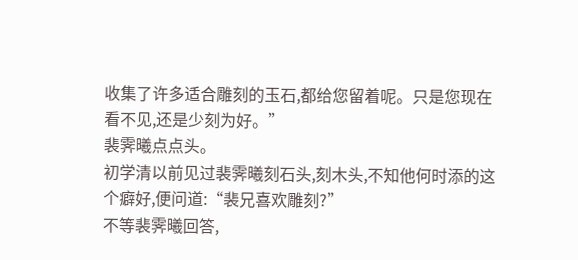收集了许多适合雕刻的玉石,都给您留着呢。只是您现在看不见,还是少刻为好。”
裴霁曦点点头。
初学清以前见过裴霁曦刻石头,刻木头,不知他何时添的这个癖好,便问道:“裴兄喜欢雕刻?”
不等裴霁曦回答,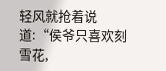轻风就抢着说道:“侯爷只喜欢刻雪花,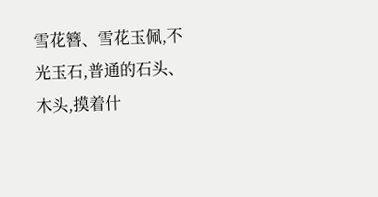雪花簪、雪花玉佩,不光玉石,普通的石头、木头,摸着什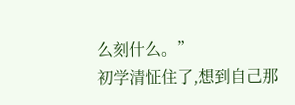么刻什么。”
初学清怔住了,想到自己那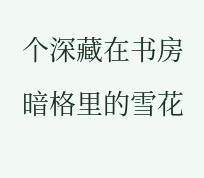个深藏在书房暗格里的雪花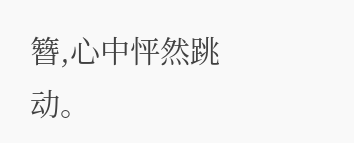簪,心中怦然跳动。